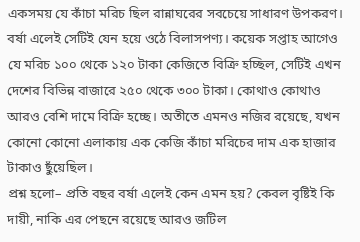একসময় যে কাঁচা মরিচ ছিল রান্নাঘরের সবচেয়ে সাধারণ উপকরণ। বর্ষা এলেই সেটিই যেন হয়ে ওঠে বিলাসপণ্য। কয়েক সপ্তাহ আগেও যে মরিচ ১০০ থেকে ১২০ টাকা কেজিতে বিক্রি হচ্ছিল, সেটিই এখন দেশের বিভিন্ন বাজারে ২৫০ থেকে ৩০০ টাকা। কোথাও কোথাও আরও বেশি দামে বিক্রি হচ্ছে। অতীতে এমনও নজির রয়েছে, যখন কোনো কোনো এলাকায় এক কেজি কাঁচা মরিচের দাম এক হাজার টাকাও ছুঁয়েছিল।
প্রশ্ন হলো– প্রতি বছর বর্ষা এলেই কেন এমন হয়? কেবল বৃষ্টিই কি দায়ী, নাকি এর পেছনে রয়েছে আরও জটিল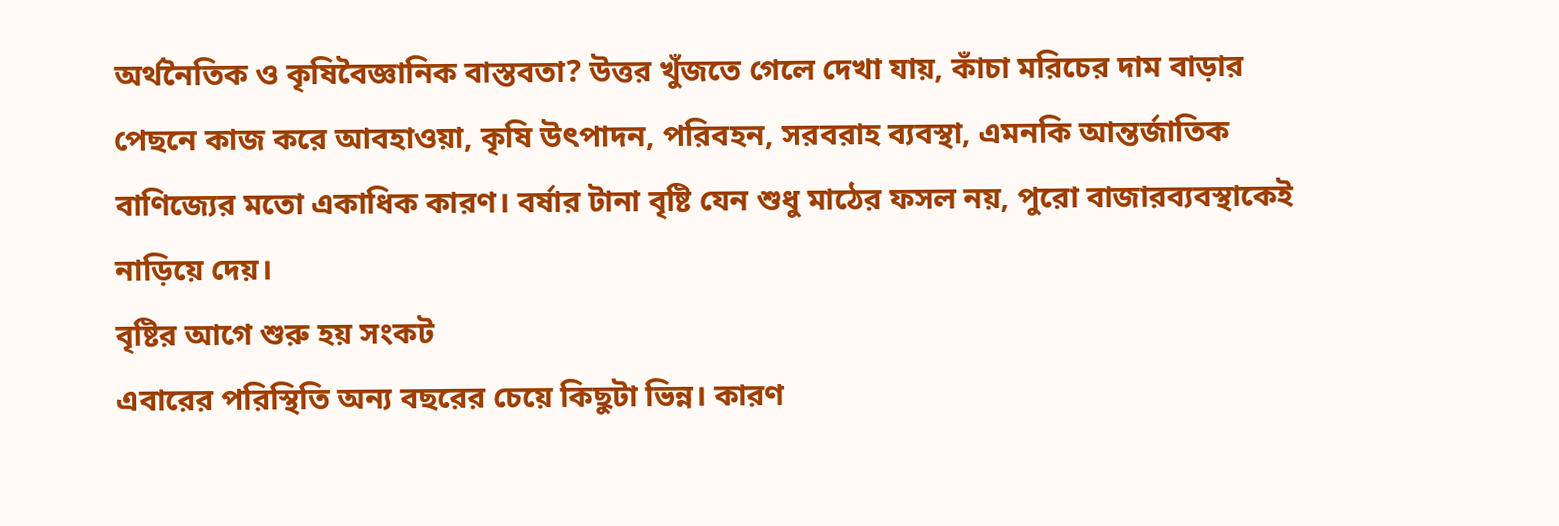অর্থনৈতিক ও কৃষিবৈজ্ঞানিক বাস্তবতা? উত্তর খুঁজতে গেলে দেখা যায়, কাঁচা মরিচের দাম বাড়ার পেছনে কাজ করে আবহাওয়া, কৃষি উৎপাদন, পরিবহন, সরবরাহ ব্যবস্থা, এমনকি আন্তর্জাতিক বাণিজ্যের মতো একাধিক কারণ। বর্ষার টানা বৃষ্টি যেন শুধু মাঠের ফসল নয়, পুরো বাজারব্যবস্থাকেই নাড়িয়ে দেয়।
বৃষ্টির আগে শুরু হয় সংকট
এবারের পরিস্থিতি অন্য বছরের চেয়ে কিছুটা ভিন্ন। কারণ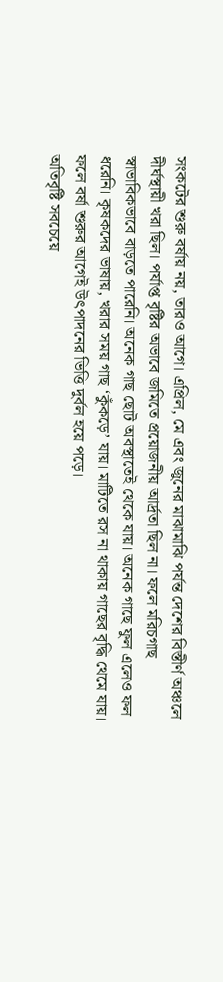সংকটের শুরু বর্ষায় নয়, তারও আগে। এপ্রিল, মে এবং জুনের মাঝামাঝি পর্যন্ত দেশের বিস্তীর্ণ অঞ্চলে দীর্ঘস্থায়ী খরা ছিল। পর্যাপ্ত বৃষ্টির অভাবে জমিতে প্রয়োজনীয় আর্দ্রতা ছিল না। ফলে মরিচগাছ স্বাভাবিকভাবে বাড়তে পারেনি। অনেক গাছ ছোট অবস্থাতেই থেকে যায়। অনেক গাছে ফুল এলেও ফল ধরেনি। কৃষকদের ভাষায়, খরার সময় গাছ ‘কুঁকড়ে’ যায়। মাটিতে রস না থাকায় গাছের বৃদ্ধি থেমে যায়। ফলে বর্ষা শুরুর আগেই উৎপাদনের ভিত্তি দুর্বল হয়ে পড়ে।
অতিবৃষ্টি সবচেয়ে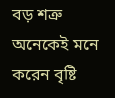বড় শত্রু
অনেকেই মনে করেন বৃষ্টি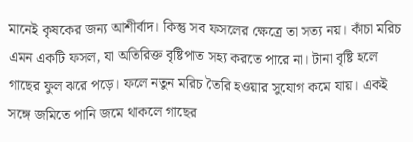মানেই কৃষকের জন্য আশীর্বাদ। কিন্তু সব ফসলের ক্ষেত্রে তা সত্য নয়। কাঁচা মরিচ এমন একটি ফসল, যা অতিরিক্ত বৃষ্টিপাত সহ্য করতে পারে না। টানা বৃষ্টি হলে গাছের ফুল ঝরে পড়ে। ফলে নতুন মরিচ তৈরি হওয়ার সুযোগ কমে যায়। একই সঙ্গে জমিতে পানি জমে থাকলে গাছের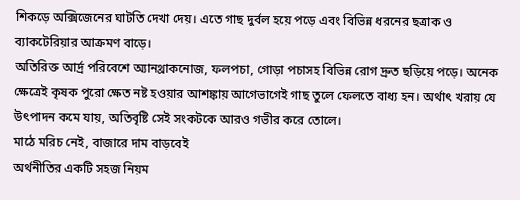শিকড়ে অক্সিজেনের ঘাটতি দেখা দেয়। এতে গাছ দুর্বল হয়ে পড়ে এবং বিভিন্ন ধরনের ছত্রাক ও ব্যাকটেরিয়ার আক্রমণ বাড়ে।
অতিরিক্ত আর্দ্র পরিবেশে অ্যানথ্রাকনোজ, ফলপচা, গোড়া পচাসহ বিভিন্ন রোগ দ্রুত ছড়িয়ে পড়ে। অনেক ক্ষেত্রেই কৃষক পুরো ক্ষেত নষ্ট হওয়ার আশঙ্কায় আগেভাগেই গাছ তুলে ফেলতে বাধ্য হন। অর্থাৎ খরায় যে উৎপাদন কমে যায়, অতিবৃষ্টি সেই সংকটকে আরও গভীর করে তোলে।
মাঠে মরিচ নেই, বাজারে দাম বাড়বেই
অর্থনীতির একটি সহজ নিয়ম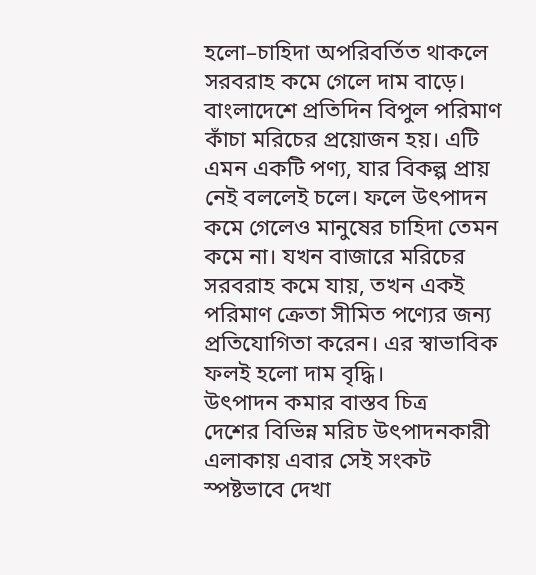হলো–চাহিদা অপরিবর্তিত থাকলে সরবরাহ কমে গেলে দাম বাড়ে। বাংলাদেশে প্রতিদিন বিপুল পরিমাণ কাঁচা মরিচের প্রয়োজন হয়। এটি এমন একটি পণ্য, যার বিকল্প প্রায় নেই বললেই চলে। ফলে উৎপাদন কমে গেলেও মানুষের চাহিদা তেমন কমে না। যখন বাজারে মরিচের সরবরাহ কমে যায়, তখন একই পরিমাণ ক্রেতা সীমিত পণ্যের জন্য প্রতিযোগিতা করেন। এর স্বাভাবিক ফলই হলো দাম বৃদ্ধি।
উৎপাদন কমার বাস্তব চিত্র
দেশের বিভিন্ন মরিচ উৎপাদনকারী এলাকায় এবার সেই সংকট স্পষ্টভাবে দেখা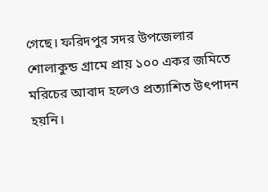গেছে। ফরিদপুর সদর উপজেলার শোলাকুন্ড গ্রামে প্রায় ১০০ একর জমিতে মরিচের আবাদ হলেও প্রত্যাশিত উৎপাদন হয়নি।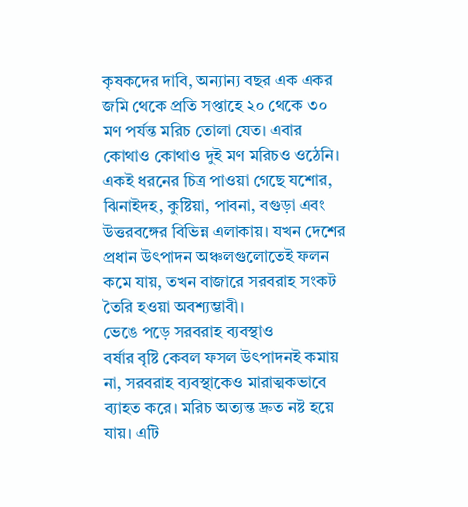কৃষকদের দাবি, অন্যান্য বছর এক একর জমি থেকে প্রতি সপ্তাহে ২০ থেকে ৩০ মণ পর্যন্ত মরিচ তোলা যেত। এবার কোথাও কোথাও দুই মণ মরিচও ওঠেনি। একই ধরনের চিত্র পাওয়া গেছে যশোর, ঝিনাইদহ, কুষ্টিয়া, পাবনা, বগুড়া এবং উত্তরবঙ্গের বিভিন্ন এলাকায়। যখন দেশের প্রধান উৎপাদন অঞ্চলগুলোতেই ফলন কমে যায়, তখন বাজারে সরবরাহ সংকট তৈরি হওয়া অবশ্যম্ভাবী।
ভেঙে পড়ে সরবরাহ ব্যবস্থাও
বর্ষার বৃষ্টি কেবল ফসল উৎপাদনই কমায় না, সরবরাহ ব্যবস্থাকেও মারাত্মকভাবে ব্যাহত করে। মরিচ অত্যন্ত দ্রুত নষ্ট হয়ে যায়। এটি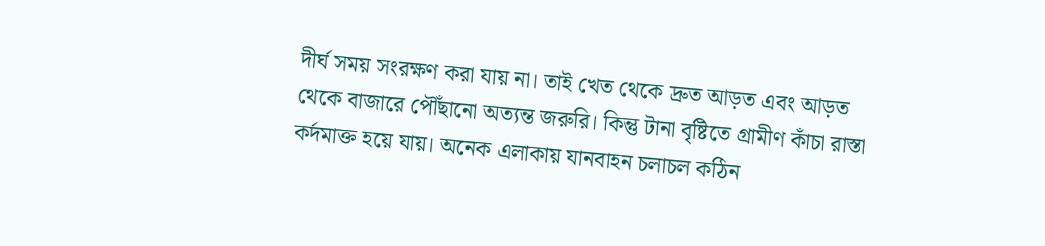দীর্ঘ সময় সংরক্ষণ করা যায় না। তাই খেত থেকে দ্রুত আড়ত এবং আড়ত থেকে বাজারে পৌঁছানো অত্যন্ত জরুরি। কিন্তু টানা বৃষ্টিতে গ্রামীণ কাঁচা রাস্তা কর্দমাক্ত হয়ে যায়। অনেক এলাকায় যানবাহন চলাচল কঠিন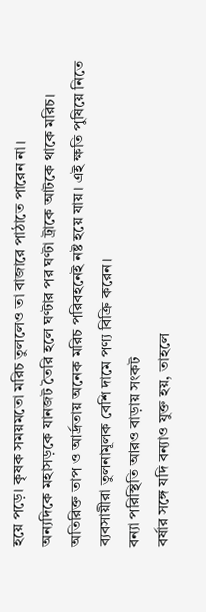হয়ে পড়ে। কৃষক সময়মতো মরিচ তুললেও তা বাজারে পাঠাতে পারেন না।
অন্যদিকে মহাসড়কে যানজট তৈরি হলে ঘণ্টার পর ঘণ্টা ট্রাকে আটকে থাকে মরিচ। অতিরিক্ত তাপ ও আর্দ্রতায় অনেক মরিচ পরিবহনেই নষ্ট হয়ে যায়। এই ক্ষতি পুষিয়ে নিতে ব্যবসায়ীরা তুলনামূলক বেশি দামে পণ্য বিক্রি করেন।
বন্যা পরিস্থিতি আরও বাড়ায় সংকট
বর্ষার সঙ্গে যদি বন্যাও যুক্ত হয়, তাহলে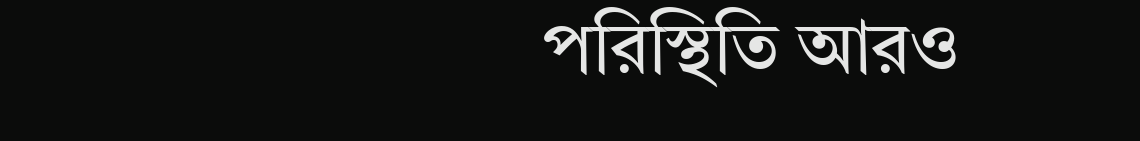পরিস্থিতি আরও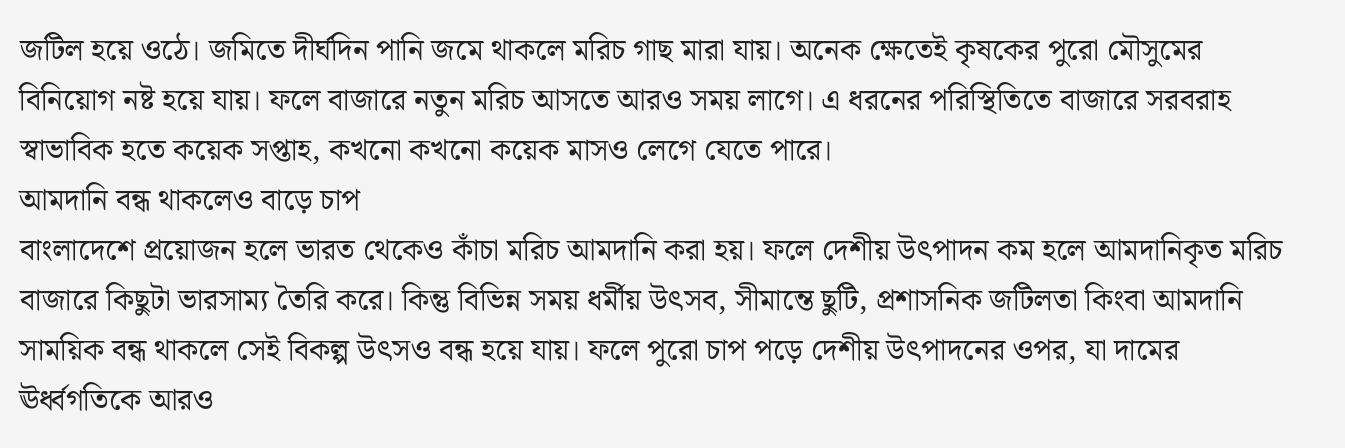জটিল হয়ে ওঠে। জমিতে দীর্ঘদিন পানি জমে থাকলে মরিচ গাছ মারা যায়। অনেক ক্ষেতেই কৃষকের পুরো মৌসুমের বিনিয়োগ নষ্ট হয়ে যায়। ফলে বাজারে নতুন মরিচ আসতে আরও সময় লাগে। এ ধরনের পরিস্থিতিতে বাজারে সরবরাহ স্বাভাবিক হতে কয়েক সপ্তাহ, কখনো কখনো কয়েক মাসও লেগে যেতে পারে।
আমদানি বন্ধ থাকলেও বাড়ে চাপ
বাংলাদেশে প্রয়োজন হলে ভারত থেকেও কাঁচা মরিচ আমদানি করা হয়। ফলে দেশীয় উৎপাদন কম হলে আমদানিকৃত মরিচ বাজারে কিছুটা ভারসাম্য তৈরি করে। কিন্তু বিভিন্ন সময় ধর্মীয় উৎসব, সীমান্তে ছুটি, প্রশাসনিক জটিলতা কিংবা আমদানি সাময়িক বন্ধ থাকলে সেই বিকল্প উৎসও বন্ধ হয়ে যায়। ফলে পুরো চাপ পড়ে দেশীয় উৎপাদনের ওপর, যা দামের ঊর্ধ্বগতিকে আরও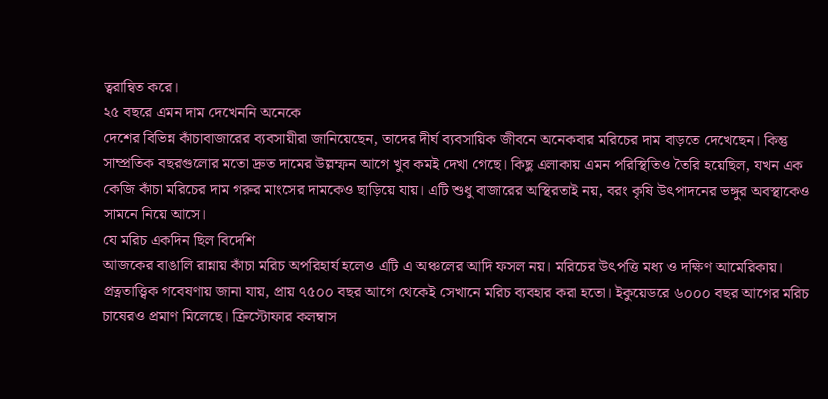ত্বরান্বিত করে।
২৫ বছরে এমন দাম দেখেননি অনেকে
দেশের বিভিন্ন কাঁচাবাজারের ব্যবসায়ীরা জানিয়েছেন, তাদের দীর্ঘ ব্যবসায়িক জীবনে অনেকবার মরিচের দাম বাড়তে দেখেছেন। কিন্তু সাম্প্রতিক বছরগুলোর মতো দ্রুত দামের উল্লম্ফন আগে খুব কমই দেখা গেছে। কিছু এলাকায় এমন পরিস্থিতিও তৈরি হয়েছিল, যখন এক কেজি কাঁচা মরিচের দাম গরুর মাংসের দামকেও ছাড়িয়ে যায়। এটি শুধু বাজারের অস্থিরতাই নয়, বরং কৃষি উৎপাদনের ভঙ্গুর অবস্থাকেও সামনে নিয়ে আসে।
যে মরিচ একদিন ছিল বিদেশি
আজকের বাঙালি রান্নায় কাঁচা মরিচ অপরিহার্য হলেও এটি এ অঞ্চলের আদি ফসল নয়। মরিচের উৎপত্তি মধ্য ও দক্ষিণ আমেরিকায়। প্রত্নতাত্ত্বিক গবেষণায় জানা যায়, প্রায় ৭৫০০ বছর আগে থেকেই সেখানে মরিচ ব্যবহার করা হতো। ইকুয়েডরে ৬০০০ বছর আগের মরিচ চাষেরও প্রমাণ মিলেছে। ক্রিস্টোফার কলম্বাস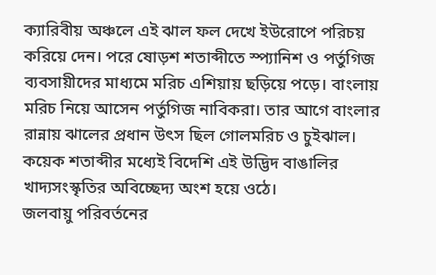ক্যারিবীয় অঞ্চলে এই ঝাল ফল দেখে ইউরোপে পরিচয় করিয়ে দেন। পরে ষোড়শ শতাব্দীতে স্প্যানিশ ও পর্তুগিজ ব্যবসায়ীদের মাধ্যমে মরিচ এশিয়ায় ছড়িয়ে পড়ে। বাংলায় মরিচ নিয়ে আসেন পর্তুগিজ নাবিকরা। তার আগে বাংলার রান্নায় ঝালের প্রধান উৎস ছিল গোলমরিচ ও চুইঝাল। কয়েক শতাব্দীর মধ্যেই বিদেশি এই উদ্ভিদ বাঙালির খাদ্যসংস্কৃতির অবিচ্ছেদ্য অংশ হয়ে ওঠে।
জলবায়ু পরিবর্তনের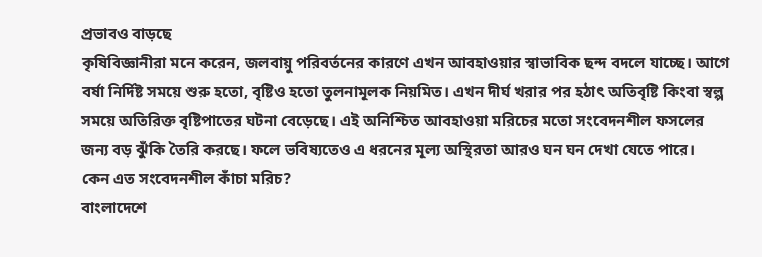প্রভাবও বাড়ছে
কৃষিবিজ্ঞানীরা মনে করেন, জলবায়ু পরিবর্তনের কারণে এখন আবহাওয়ার স্বাভাবিক ছন্দ বদলে যাচ্ছে। আগে বর্ষা নির্দিষ্ট সময়ে শুরু হতো, বৃষ্টিও হতো তুলনামূলক নিয়মিত। এখন দীর্ঘ খরার পর হঠাৎ অতিবৃষ্টি কিংবা স্বল্প সময়ে অতিরিক্ত বৃষ্টিপাতের ঘটনা বেড়েছে। এই অনিশ্চিত আবহাওয়া মরিচের মতো সংবেদনশীল ফসলের জন্য বড় ঝুঁকি তৈরি করছে। ফলে ভবিষ্যতেও এ ধরনের মূল্য অস্থিরতা আরও ঘন ঘন দেখা যেতে পারে।
কেন এত সংবেদনশীল কাঁচা মরিচ?
বাংলাদেশে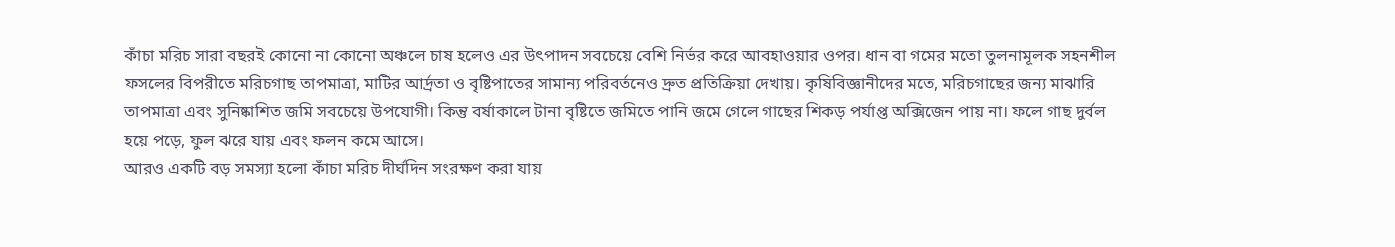কাঁচা মরিচ সারা বছরই কোনো না কোনো অঞ্চলে চাষ হলেও এর উৎপাদন সবচেয়ে বেশি নির্ভর করে আবহাওয়ার ওপর। ধান বা গমের মতো তুলনামূলক সহনশীল ফসলের বিপরীতে মরিচগাছ তাপমাত্রা, মাটির আর্দ্রতা ও বৃষ্টিপাতের সামান্য পরিবর্তনেও দ্রুত প্রতিক্রিয়া দেখায়। কৃষিবিজ্ঞানীদের মতে, মরিচগাছের জন্য মাঝারি তাপমাত্রা এবং সুনিষ্কাশিত জমি সবচেয়ে উপযোগী। কিন্তু বর্ষাকালে টানা বৃষ্টিতে জমিতে পানি জমে গেলে গাছের শিকড় পর্যাপ্ত অক্সিজেন পায় না। ফলে গাছ দুর্বল হয়ে পড়ে, ফুল ঝরে যায় এবং ফলন কমে আসে।
আরও একটি বড় সমস্যা হলো কাঁচা মরিচ দীর্ঘদিন সংরক্ষণ করা যায়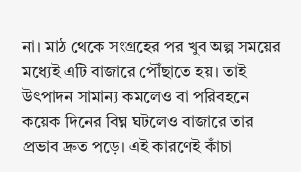না। মাঠ থেকে সংগ্রহের পর খুব অল্প সময়ের মধ্যেই এটি বাজারে পৌঁছাতে হয়। তাই উৎপাদন সামান্য কমলেও বা পরিবহনে কয়েক দিনের বিঘ্ন ঘটলেও বাজারে তার প্রভাব দ্রুত পড়ে। এই কারণেই কাঁচা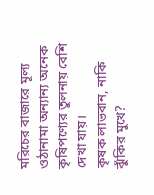মরিচের বাজারে মূল্য ওঠানামা অন্যান্য অনেক কৃষিপণ্যের তুলনায় বেশি দেখা যায়।
কৃষক লাভবান, নাকি ঝুঁকির মুখে?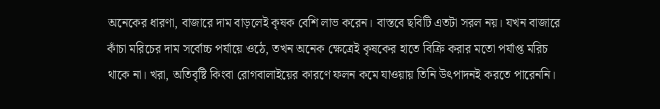অনেকের ধারণা, বাজারে দাম বাড়লেই কৃষক বেশি লাভ করেন। বাস্তবে ছবিটি এতটা সরল নয়। যখন বাজারে কাঁচা মরিচের দাম সর্বোচ্চ পর্যায়ে ওঠে, তখন অনেক ক্ষেত্রেই কৃষকের হাতে বিক্রি করার মতো পর্যাপ্ত মরিচ থাকে না। খরা, অতিবৃষ্টি কিংবা রোগবালাইয়ের কারণে ফলন কমে যাওয়ায় তিনি উৎপাদনই করতে পারেননি।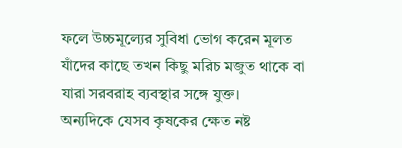ফলে উচ্চমূল্যের সুবিধা ভোগ করেন মূলত যাঁদের কাছে তখন কিছু মরিচ মজুত থাকে বা যারা সরবরাহ ব্যবস্থার সঙ্গে যুক্ত।
অন্যদিকে যেসব কৃষকের ক্ষেত নষ্ট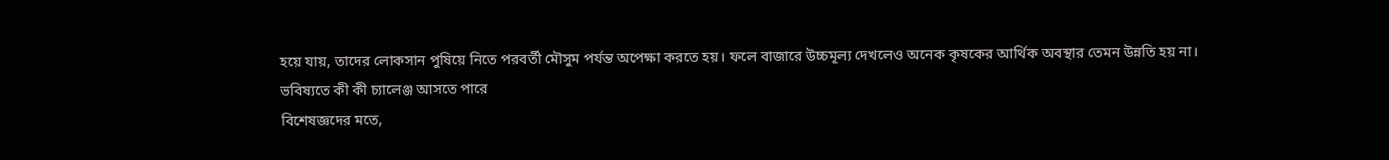হয়ে যায়, তাদের লোকসান পুষিয়ে নিতে পরবর্তী মৌসুম পর্যন্ত অপেক্ষা করতে হয়। ফলে বাজারে উচ্চমূল্য দেখলেও অনেক কৃষকের আর্থিক অবস্থার তেমন উন্নতি হয় না।
ভবিষ্যতে কী কী চ্যালেঞ্জ আসতে পারে
বিশেষজ্ঞদের মতে,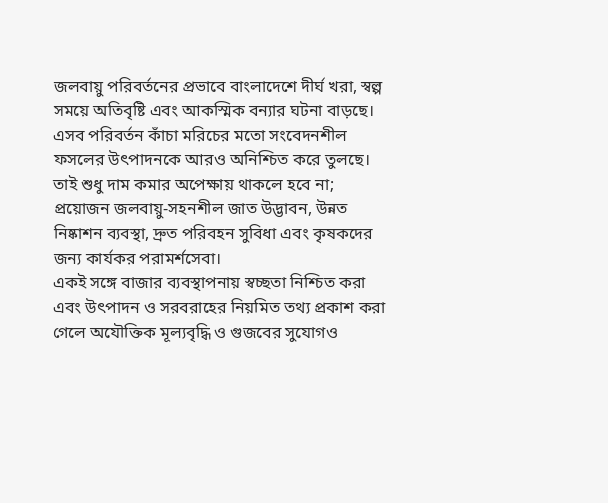জলবায়ু পরিবর্তনের প্রভাবে বাংলাদেশে দীর্ঘ খরা, স্বল্প সময়ে অতিবৃষ্টি এবং আকস্মিক বন্যার ঘটনা বাড়ছে। এসব পরিবর্তন কাঁচা মরিচের মতো সংবেদনশীল ফসলের উৎপাদনকে আরও অনিশ্চিত করে তুলছে। তাই শুধু দাম কমার অপেক্ষায় থাকলে হবে না; প্রয়োজন জলবায়ু-সহনশীল জাত উদ্ভাবন, উন্নত নিষ্কাশন ব্যবস্থা, দ্রুত পরিবহন সুবিধা এবং কৃষকদের জন্য কার্যকর পরামর্শসেবা।
একই সঙ্গে বাজার ব্যবস্থাপনায় স্বচ্ছতা নিশ্চিত করা এবং উৎপাদন ও সরবরাহের নিয়মিত তথ্য প্রকাশ করা গেলে অযৌক্তিক মূল্যবৃদ্ধি ও গুজবের সুযোগও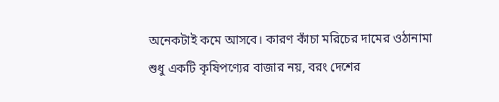অনেকটাই কমে আসবে। কারণ কাঁচা মরিচের দামের ওঠানামা শুধু একটি কৃষিপণ্যের বাজার নয়, বরং দেশের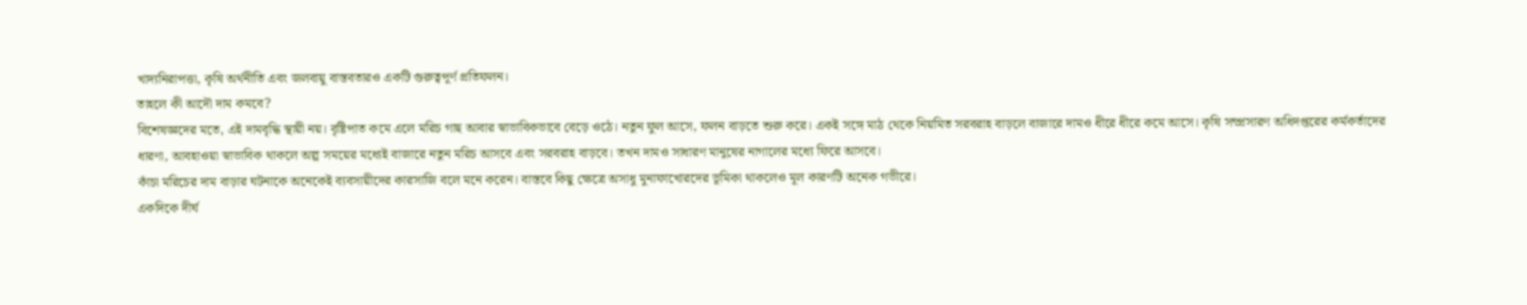খাদ্যনিরাপত্তা, কৃষি অর্থনীতি এবং জলবায়ু বাস্তবতারও একটি গুরুত্বপূর্ণ প্রতিফলন।
তাহলে কী আদৌ দাম কমবে?
বিশেষজ্ঞদের মতে, এই দামবৃদ্ধি স্থায়ী নয়। বৃষ্টিপাত কমে এলে মরিচ গাছ আবার স্বাভাবিকভাবে বেড়ে ওঠে। নতুন ফুল আসে, ফলন বাড়তে শুরু করে। একই সঙ্গে মাঠ থেকে নিয়মিত সরবরাহ বাড়লে বাজারে দামও ধীরে ধীরে কমে আসে। কৃষি সম্প্রসারণ অধিদপ্তরের কর্মকর্তাদের ধারণা, আবহাওয়া স্বাভাবিক থাকলে অল্প সময়ের মধ্যেই বাজারে নতুন মরিচ আসবে এবং সরবরাহ বাড়বে। তখন দামও সাধারণ মানুষের নাগালের মধ্যে ফিরে আসবে।
কাঁচা মরিচের দাম বাড়ার ঘটনাকে অনেকেই ব্যবসায়ীদের কারসাজি বলে মনে করেন। বাস্তবে কিছু ক্ষেত্রে অসাধু মুনাফাখোরদের ভূমিকা থাকলেও মূল কারণটি অনেক গভীরে।
একদিকে দীর্ঘ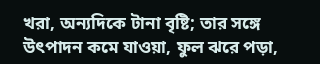খরা, অন্যদিকে টানা বৃষ্টি; তার সঙ্গে উৎপাদন কমে যাওয়া, ফুল ঝরে পড়া,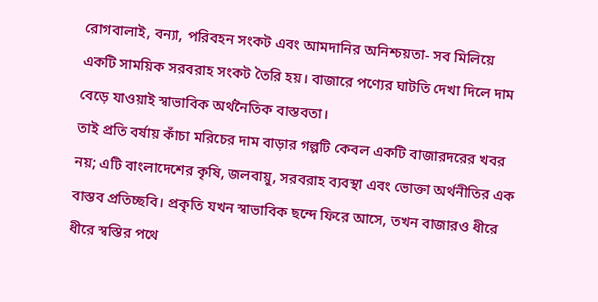রোগবালাই, বন্যা, পরিবহন সংকট এবং আমদানির অনিশ্চয়তা- সব মিলিয়ে একটি সাময়িক সরবরাহ সংকট তৈরি হয়। বাজারে পণ্যের ঘাটতি দেখা দিলে দাম বেড়ে যাওয়াই স্বাভাবিক অর্থনৈতিক বাস্তবতা।
তাই প্রতি বর্ষায় কাঁচা মরিচের দাম বাড়ার গল্পটি কেবল একটি বাজারদরের খবর নয়; এটি বাংলাদেশের কৃষি, জলবায়ু, সরবরাহ ব্যবস্থা এবং ভোক্তা অর্থনীতির এক বাস্তব প্রতিচ্ছবি। প্রকৃতি যখন স্বাভাবিক ছন্দে ফিরে আসে, তখন বাজারও ধীরে ধীরে স্বস্তির পথে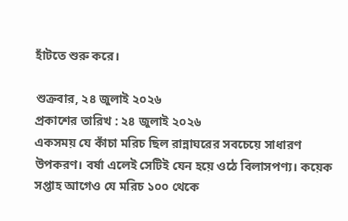হাঁটতে শুরু করে।

শুক্রবার, ২৪ জুলাই ২০২৬
প্রকাশের তারিখ : ২৪ জুলাই ২০২৬
একসময় যে কাঁচা মরিচ ছিল রান্নাঘরের সবচেয়ে সাধারণ উপকরণ। বর্ষা এলেই সেটিই যেন হয়ে ওঠে বিলাসপণ্য। কয়েক সপ্তাহ আগেও যে মরিচ ১০০ থেকে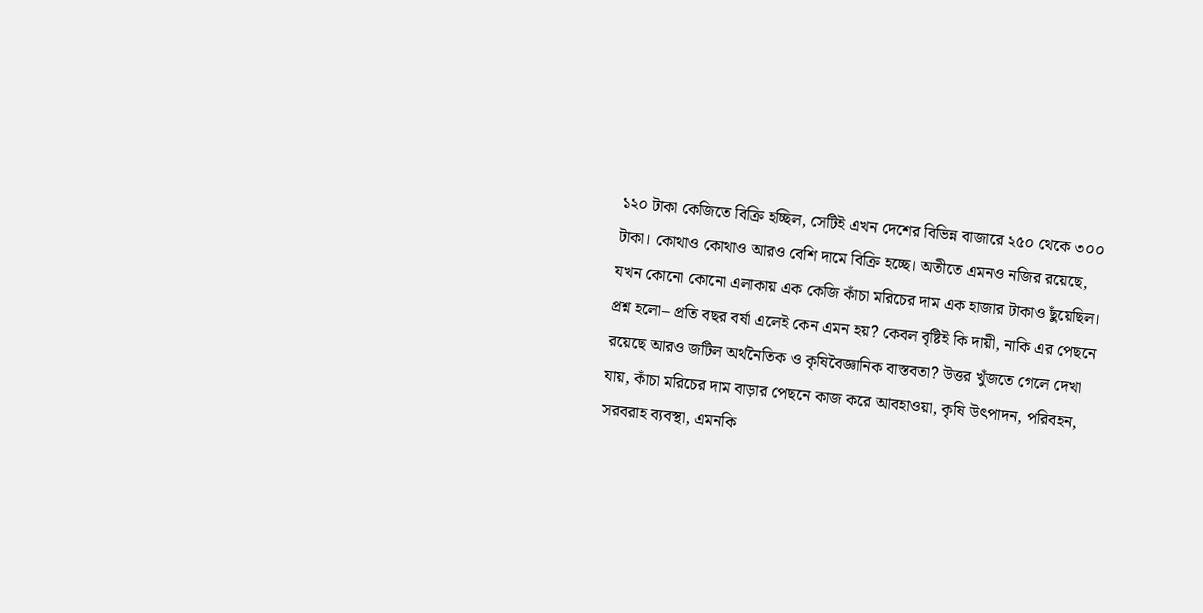১২০ টাকা কেজিতে বিক্রি হচ্ছিল, সেটিই এখন দেশের বিভিন্ন বাজারে ২৫০ থেকে ৩০০ টাকা। কোথাও কোথাও আরও বেশি দামে বিক্রি হচ্ছে। অতীতে এমনও নজির রয়েছে, যখন কোনো কোনো এলাকায় এক কেজি কাঁচা মরিচের দাম এক হাজার টাকাও ছুঁয়েছিল।
প্রশ্ন হলো– প্রতি বছর বর্ষা এলেই কেন এমন হয়? কেবল বৃষ্টিই কি দায়ী, নাকি এর পেছনে রয়েছে আরও জটিল অর্থনৈতিক ও কৃষিবৈজ্ঞানিক বাস্তবতা? উত্তর খুঁজতে গেলে দেখা যায়, কাঁচা মরিচের দাম বাড়ার পেছনে কাজ করে আবহাওয়া, কৃষি উৎপাদন, পরিবহন, সরবরাহ ব্যবস্থা, এমনকি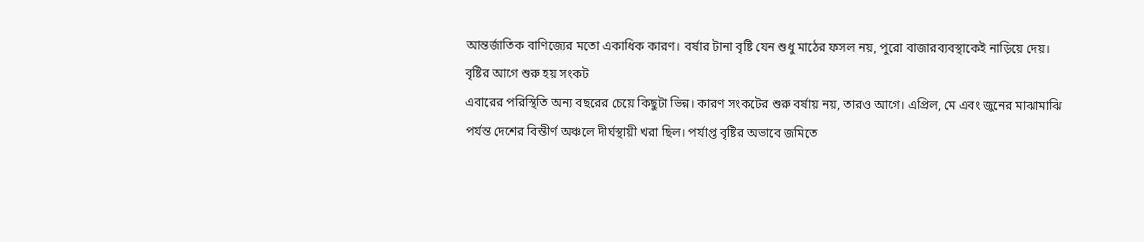আন্তর্জাতিক বাণিজ্যের মতো একাধিক কারণ। বর্ষার টানা বৃষ্টি যেন শুধু মাঠের ফসল নয়, পুরো বাজারব্যবস্থাকেই নাড়িয়ে দেয়।
বৃষ্টির আগে শুরু হয় সংকট
এবারের পরিস্থিতি অন্য বছরের চেয়ে কিছুটা ভিন্ন। কারণ সংকটের শুরু বর্ষায় নয়, তারও আগে। এপ্রিল, মে এবং জুনের মাঝামাঝি পর্যন্ত দেশের বিস্তীর্ণ অঞ্চলে দীর্ঘস্থায়ী খরা ছিল। পর্যাপ্ত বৃষ্টির অভাবে জমিতে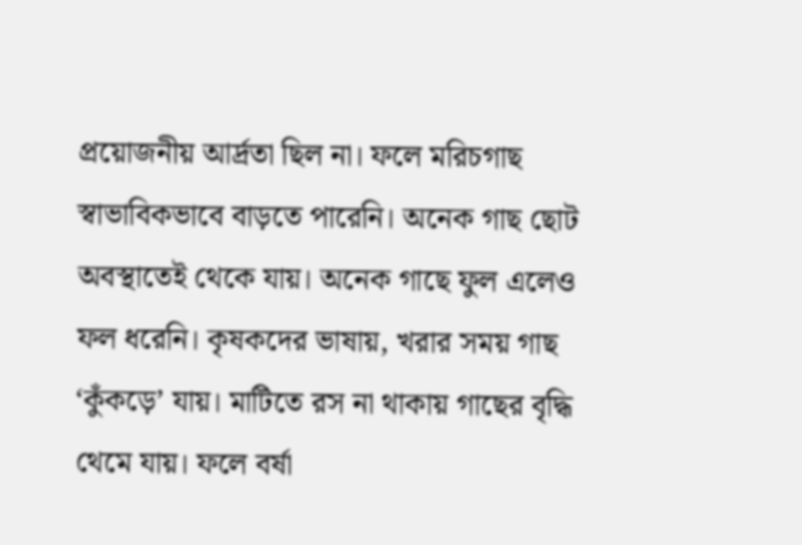প্রয়োজনীয় আর্দ্রতা ছিল না। ফলে মরিচগাছ স্বাভাবিকভাবে বাড়তে পারেনি। অনেক গাছ ছোট অবস্থাতেই থেকে যায়। অনেক গাছে ফুল এলেও ফল ধরেনি। কৃষকদের ভাষায়, খরার সময় গাছ ‘কুঁকড়ে’ যায়। মাটিতে রস না থাকায় গাছের বৃদ্ধি থেমে যায়। ফলে বর্ষা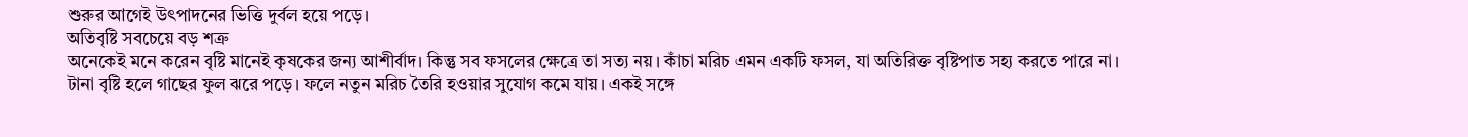শুরুর আগেই উৎপাদনের ভিত্তি দুর্বল হয়ে পড়ে।
অতিবৃষ্টি সবচেয়ে বড় শত্রু
অনেকেই মনে করেন বৃষ্টি মানেই কৃষকের জন্য আশীর্বাদ। কিন্তু সব ফসলের ক্ষেত্রে তা সত্য নয়। কাঁচা মরিচ এমন একটি ফসল, যা অতিরিক্ত বৃষ্টিপাত সহ্য করতে পারে না। টানা বৃষ্টি হলে গাছের ফুল ঝরে পড়ে। ফলে নতুন মরিচ তৈরি হওয়ার সুযোগ কমে যায়। একই সঙ্গে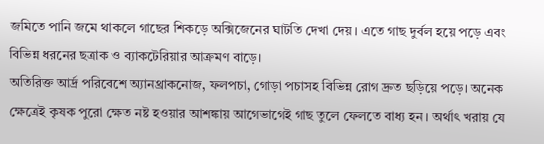জমিতে পানি জমে থাকলে গাছের শিকড়ে অক্সিজেনের ঘাটতি দেখা দেয়। এতে গাছ দুর্বল হয়ে পড়ে এবং বিভিন্ন ধরনের ছত্রাক ও ব্যাকটেরিয়ার আক্রমণ বাড়ে।
অতিরিক্ত আর্দ্র পরিবেশে অ্যানথ্রাকনোজ, ফলপচা, গোড়া পচাসহ বিভিন্ন রোগ দ্রুত ছড়িয়ে পড়ে। অনেক ক্ষেত্রেই কৃষক পুরো ক্ষেত নষ্ট হওয়ার আশঙ্কায় আগেভাগেই গাছ তুলে ফেলতে বাধ্য হন। অর্থাৎ খরায় যে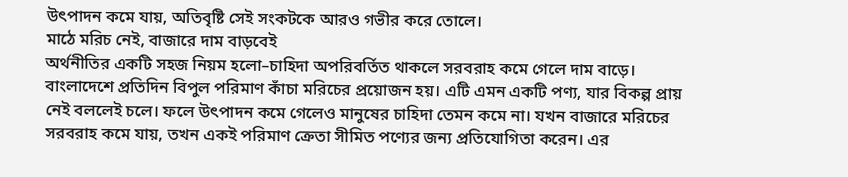উৎপাদন কমে যায়, অতিবৃষ্টি সেই সংকটকে আরও গভীর করে তোলে।
মাঠে মরিচ নেই, বাজারে দাম বাড়বেই
অর্থনীতির একটি সহজ নিয়ম হলো–চাহিদা অপরিবর্তিত থাকলে সরবরাহ কমে গেলে দাম বাড়ে। বাংলাদেশে প্রতিদিন বিপুল পরিমাণ কাঁচা মরিচের প্রয়োজন হয়। এটি এমন একটি পণ্য, যার বিকল্প প্রায় নেই বললেই চলে। ফলে উৎপাদন কমে গেলেও মানুষের চাহিদা তেমন কমে না। যখন বাজারে মরিচের সরবরাহ কমে যায়, তখন একই পরিমাণ ক্রেতা সীমিত পণ্যের জন্য প্রতিযোগিতা করেন। এর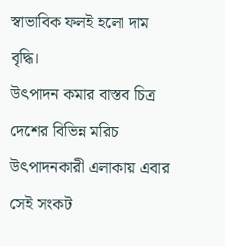স্বাভাবিক ফলই হলো দাম বৃদ্ধি।
উৎপাদন কমার বাস্তব চিত্র
দেশের বিভিন্ন মরিচ উৎপাদনকারী এলাকায় এবার সেই সংকট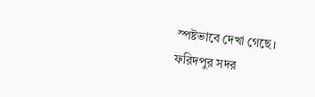স্পষ্টভাবে দেখা গেছে। ফরিদপুর সদর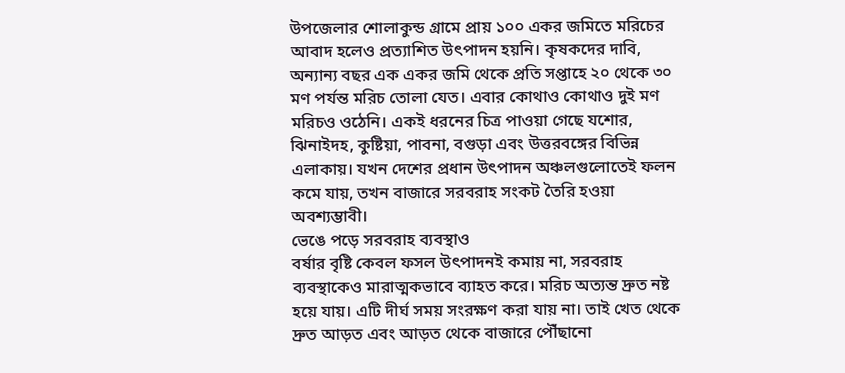উপজেলার শোলাকুন্ড গ্রামে প্রায় ১০০ একর জমিতে মরিচের আবাদ হলেও প্রত্যাশিত উৎপাদন হয়নি। কৃষকদের দাবি, অন্যান্য বছর এক একর জমি থেকে প্রতি সপ্তাহে ২০ থেকে ৩০ মণ পর্যন্ত মরিচ তোলা যেত। এবার কোথাও কোথাও দুই মণ মরিচও ওঠেনি। একই ধরনের চিত্র পাওয়া গেছে যশোর, ঝিনাইদহ, কুষ্টিয়া, পাবনা, বগুড়া এবং উত্তরবঙ্গের বিভিন্ন এলাকায়। যখন দেশের প্রধান উৎপাদন অঞ্চলগুলোতেই ফলন কমে যায়, তখন বাজারে সরবরাহ সংকট তৈরি হওয়া অবশ্যম্ভাবী।
ভেঙে পড়ে সরবরাহ ব্যবস্থাও
বর্ষার বৃষ্টি কেবল ফসল উৎপাদনই কমায় না, সরবরাহ ব্যবস্থাকেও মারাত্মকভাবে ব্যাহত করে। মরিচ অত্যন্ত দ্রুত নষ্ট হয়ে যায়। এটি দীর্ঘ সময় সংরক্ষণ করা যায় না। তাই খেত থেকে দ্রুত আড়ত এবং আড়ত থেকে বাজারে পৌঁছানো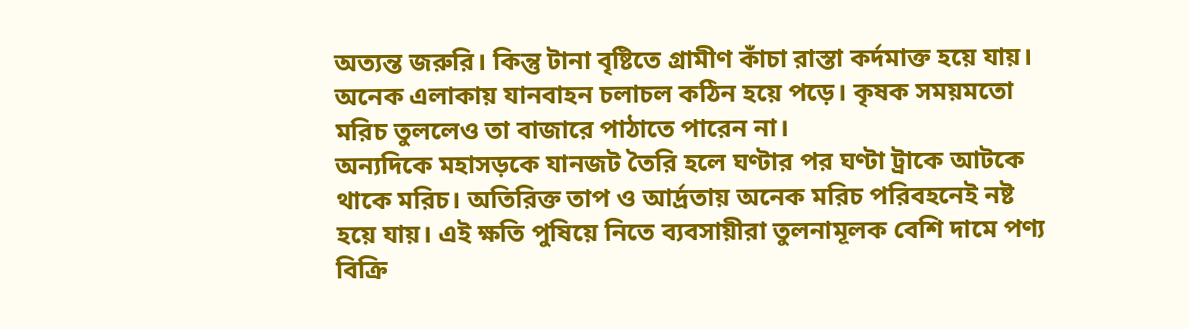অত্যন্ত জরুরি। কিন্তু টানা বৃষ্টিতে গ্রামীণ কাঁচা রাস্তা কর্দমাক্ত হয়ে যায়। অনেক এলাকায় যানবাহন চলাচল কঠিন হয়ে পড়ে। কৃষক সময়মতো মরিচ তুললেও তা বাজারে পাঠাতে পারেন না।
অন্যদিকে মহাসড়কে যানজট তৈরি হলে ঘণ্টার পর ঘণ্টা ট্রাকে আটকে থাকে মরিচ। অতিরিক্ত তাপ ও আর্দ্রতায় অনেক মরিচ পরিবহনেই নষ্ট হয়ে যায়। এই ক্ষতি পুষিয়ে নিতে ব্যবসায়ীরা তুলনামূলক বেশি দামে পণ্য বিক্রি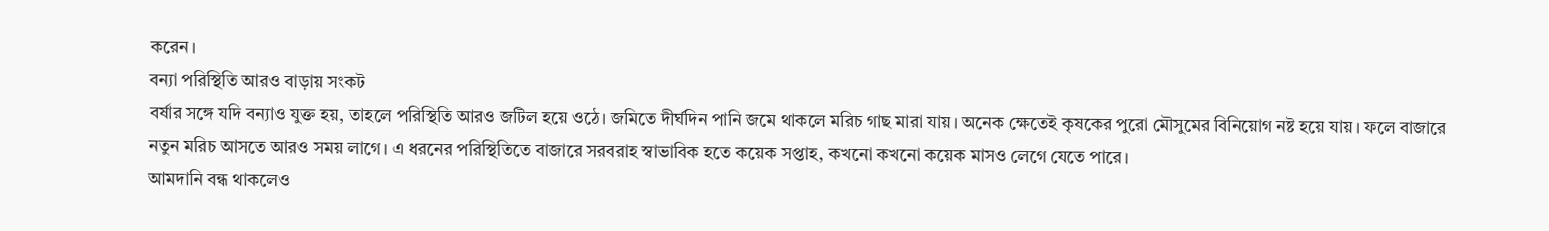করেন।
বন্যা পরিস্থিতি আরও বাড়ায় সংকট
বর্ষার সঙ্গে যদি বন্যাও যুক্ত হয়, তাহলে পরিস্থিতি আরও জটিল হয়ে ওঠে। জমিতে দীর্ঘদিন পানি জমে থাকলে মরিচ গাছ মারা যায়। অনেক ক্ষেতেই কৃষকের পুরো মৌসুমের বিনিয়োগ নষ্ট হয়ে যায়। ফলে বাজারে নতুন মরিচ আসতে আরও সময় লাগে। এ ধরনের পরিস্থিতিতে বাজারে সরবরাহ স্বাভাবিক হতে কয়েক সপ্তাহ, কখনো কখনো কয়েক মাসও লেগে যেতে পারে।
আমদানি বন্ধ থাকলেও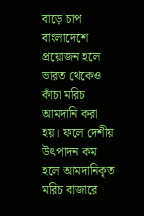বাড়ে চাপ
বাংলাদেশে প্রয়োজন হলে ভারত থেকেও কাঁচা মরিচ আমদানি করা হয়। ফলে দেশীয় উৎপাদন কম হলে আমদানিকৃত মরিচ বাজারে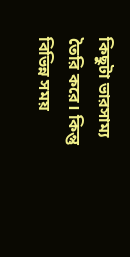কিছুটা ভারসাম্য তৈরি করে। কিন্তু বিভিন্ন সময়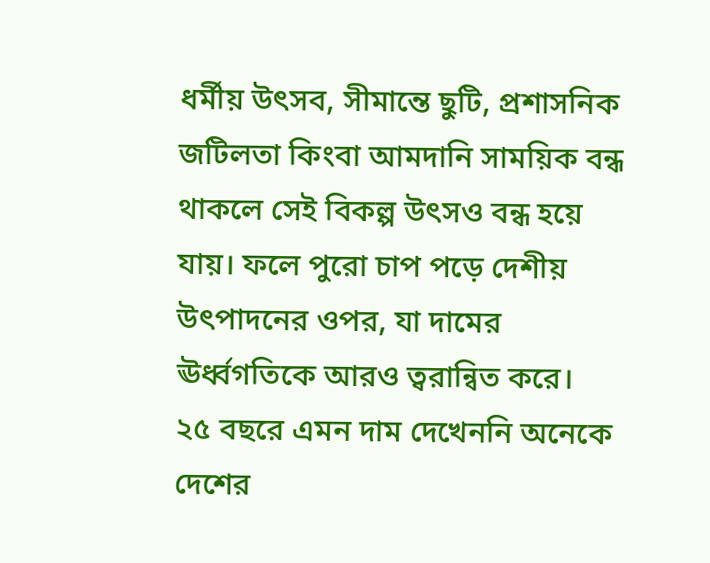ধর্মীয় উৎসব, সীমান্তে ছুটি, প্রশাসনিক জটিলতা কিংবা আমদানি সাময়িক বন্ধ থাকলে সেই বিকল্প উৎসও বন্ধ হয়ে যায়। ফলে পুরো চাপ পড়ে দেশীয় উৎপাদনের ওপর, যা দামের ঊর্ধ্বগতিকে আরও ত্বরান্বিত করে।
২৫ বছরে এমন দাম দেখেননি অনেকে
দেশের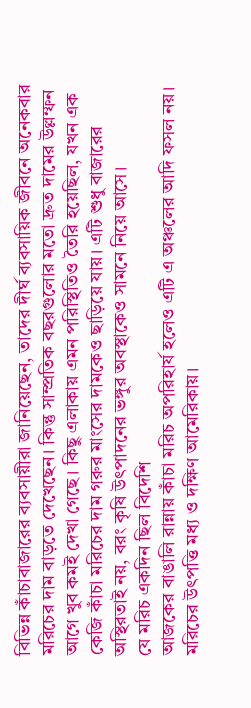বিভিন্ন কাঁচাবাজারের ব্যবসায়ীরা জানিয়েছেন, তাদের দীর্ঘ ব্যবসায়িক জীবনে অনেকবার মরিচের দাম বাড়তে দেখেছেন। কিন্তু সাম্প্রতিক বছরগুলোর মতো দ্রুত দামের উল্লম্ফন আগে খুব কমই দেখা গেছে। কিছু এলাকায় এমন পরিস্থিতিও তৈরি হয়েছিল, যখন এক কেজি কাঁচা মরিচের দাম গরুর মাংসের দামকেও ছাড়িয়ে যায়। এটি শুধু বাজারের অস্থিরতাই নয়, বরং কৃষি উৎপাদনের ভঙ্গুর অবস্থাকেও সামনে নিয়ে আসে।
যে মরিচ একদিন ছিল বিদেশি
আজকের বাঙালি রান্নায় কাঁচা মরিচ অপরিহার্য হলেও এটি এ অঞ্চলের আদি ফসল নয়। মরিচের উৎপত্তি মধ্য ও দক্ষিণ আমেরিকায়।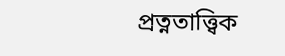প্রত্নতাত্ত্বিক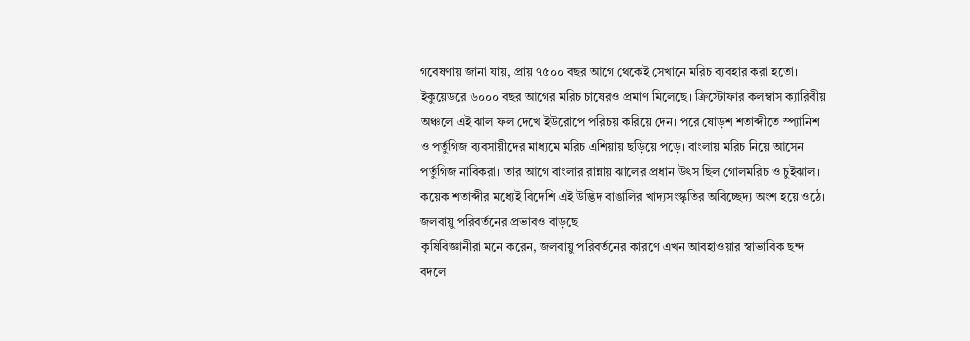গবেষণায় জানা যায়, প্রায় ৭৫০০ বছর আগে থেকেই সেখানে মরিচ ব্যবহার করা হতো। ইকুয়েডরে ৬০০০ বছর আগের মরিচ চাষেরও প্রমাণ মিলেছে। ক্রিস্টোফার কলম্বাস ক্যারিবীয় অঞ্চলে এই ঝাল ফল দেখে ইউরোপে পরিচয় করিয়ে দেন। পরে ষোড়শ শতাব্দীতে স্প্যানিশ ও পর্তুগিজ ব্যবসায়ীদের মাধ্যমে মরিচ এশিয়ায় ছড়িয়ে পড়ে। বাংলায় মরিচ নিয়ে আসেন পর্তুগিজ নাবিকরা। তার আগে বাংলার রান্নায় ঝালের প্রধান উৎস ছিল গোলমরিচ ও চুইঝাল। কয়েক শতাব্দীর মধ্যেই বিদেশি এই উদ্ভিদ বাঙালির খাদ্যসংস্কৃতির অবিচ্ছেদ্য অংশ হয়ে ওঠে।
জলবায়ু পরিবর্তনের প্রভাবও বাড়ছে
কৃষিবিজ্ঞানীরা মনে করেন, জলবায়ু পরিবর্তনের কারণে এখন আবহাওয়ার স্বাভাবিক ছন্দ বদলে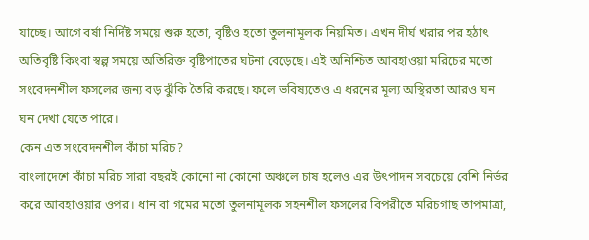যাচ্ছে। আগে বর্ষা নির্দিষ্ট সময়ে শুরু হতো, বৃষ্টিও হতো তুলনামূলক নিয়মিত। এখন দীর্ঘ খরার পর হঠাৎ অতিবৃষ্টি কিংবা স্বল্প সময়ে অতিরিক্ত বৃষ্টিপাতের ঘটনা বেড়েছে। এই অনিশ্চিত আবহাওয়া মরিচের মতো সংবেদনশীল ফসলের জন্য বড় ঝুঁকি তৈরি করছে। ফলে ভবিষ্যতেও এ ধরনের মূল্য অস্থিরতা আরও ঘন ঘন দেখা যেতে পারে।
কেন এত সংবেদনশীল কাঁচা মরিচ?
বাংলাদেশে কাঁচা মরিচ সারা বছরই কোনো না কোনো অঞ্চলে চাষ হলেও এর উৎপাদন সবচেয়ে বেশি নির্ভর করে আবহাওয়ার ওপর। ধান বা গমের মতো তুলনামূলক সহনশীল ফসলের বিপরীতে মরিচগাছ তাপমাত্রা,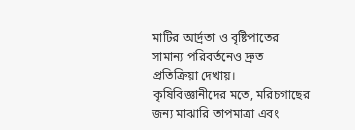মাটির আর্দ্রতা ও বৃষ্টিপাতের সামান্য পরিবর্তনেও দ্রুত প্রতিক্রিয়া দেখায়। কৃষিবিজ্ঞানীদের মতে, মরিচগাছের জন্য মাঝারি তাপমাত্রা এবং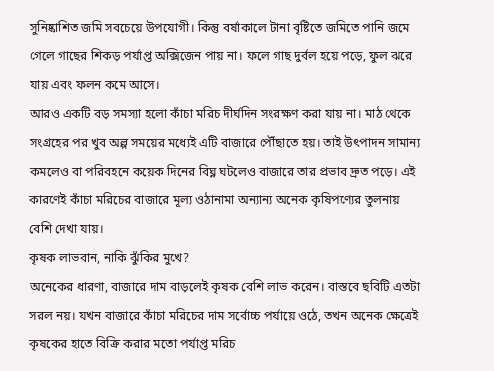সুনিষ্কাশিত জমি সবচেয়ে উপযোগী। কিন্তু বর্ষাকালে টানা বৃষ্টিতে জমিতে পানি জমে গেলে গাছের শিকড় পর্যাপ্ত অক্সিজেন পায় না। ফলে গাছ দুর্বল হয়ে পড়ে, ফুল ঝরে যায় এবং ফলন কমে আসে।
আরও একটি বড় সমস্যা হলো কাঁচা মরিচ দীর্ঘদিন সংরক্ষণ করা যায় না। মাঠ থেকে সংগ্রহের পর খুব অল্প সময়ের মধ্যেই এটি বাজারে পৌঁছাতে হয়। তাই উৎপাদন সামান্য কমলেও বা পরিবহনে কয়েক দিনের বিঘ্ন ঘটলেও বাজারে তার প্রভাব দ্রুত পড়ে। এই কারণেই কাঁচা মরিচের বাজারে মূল্য ওঠানামা অন্যান্য অনেক কৃষিপণ্যের তুলনায় বেশি দেখা যায়।
কৃষক লাভবান, নাকি ঝুঁকির মুখে?
অনেকের ধারণা, বাজারে দাম বাড়লেই কৃষক বেশি লাভ করেন। বাস্তবে ছবিটি এতটা সরল নয়। যখন বাজারে কাঁচা মরিচের দাম সর্বোচ্চ পর্যায়ে ওঠে, তখন অনেক ক্ষেত্রেই কৃষকের হাতে বিক্রি করার মতো পর্যাপ্ত মরিচ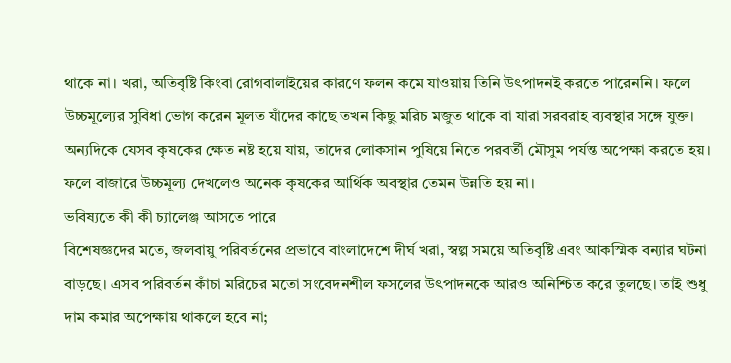থাকে না। খরা, অতিবৃষ্টি কিংবা রোগবালাইয়ের কারণে ফলন কমে যাওয়ায় তিনি উৎপাদনই করতে পারেননি। ফলে উচ্চমূল্যের সুবিধা ভোগ করেন মূলত যাঁদের কাছে তখন কিছু মরিচ মজুত থাকে বা যারা সরবরাহ ব্যবস্থার সঙ্গে যুক্ত।
অন্যদিকে যেসব কৃষকের ক্ষেত নষ্ট হয়ে যায়, তাদের লোকসান পুষিয়ে নিতে পরবর্তী মৌসুম পর্যন্ত অপেক্ষা করতে হয়। ফলে বাজারে উচ্চমূল্য দেখলেও অনেক কৃষকের আর্থিক অবস্থার তেমন উন্নতি হয় না।
ভবিষ্যতে কী কী চ্যালেঞ্জ আসতে পারে
বিশেষজ্ঞদের মতে, জলবায়ু পরিবর্তনের প্রভাবে বাংলাদেশে দীর্ঘ খরা, স্বল্প সময়ে অতিবৃষ্টি এবং আকস্মিক বন্যার ঘটনা বাড়ছে। এসব পরিবর্তন কাঁচা মরিচের মতো সংবেদনশীল ফসলের উৎপাদনকে আরও অনিশ্চিত করে তুলছে। তাই শুধু দাম কমার অপেক্ষায় থাকলে হবে না;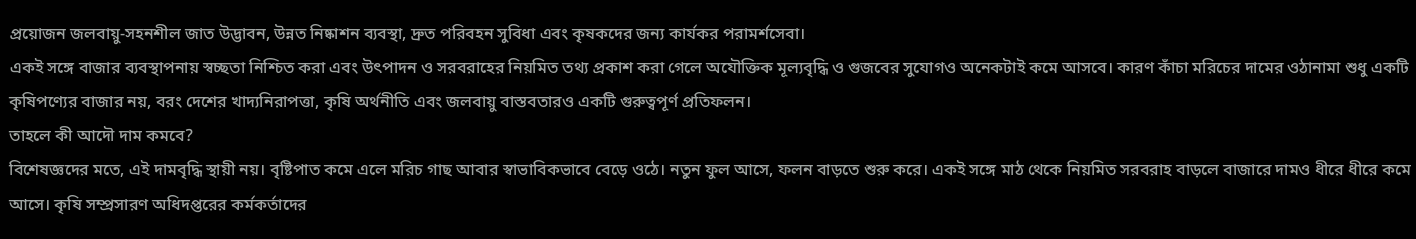প্রয়োজন জলবায়ু-সহনশীল জাত উদ্ভাবন, উন্নত নিষ্কাশন ব্যবস্থা, দ্রুত পরিবহন সুবিধা এবং কৃষকদের জন্য কার্যকর পরামর্শসেবা।
একই সঙ্গে বাজার ব্যবস্থাপনায় স্বচ্ছতা নিশ্চিত করা এবং উৎপাদন ও সরবরাহের নিয়মিত তথ্য প্রকাশ করা গেলে অযৌক্তিক মূল্যবৃদ্ধি ও গুজবের সুযোগও অনেকটাই কমে আসবে। কারণ কাঁচা মরিচের দামের ওঠানামা শুধু একটি কৃষিপণ্যের বাজার নয়, বরং দেশের খাদ্যনিরাপত্তা, কৃষি অর্থনীতি এবং জলবায়ু বাস্তবতারও একটি গুরুত্বপূর্ণ প্রতিফলন।
তাহলে কী আদৌ দাম কমবে?
বিশেষজ্ঞদের মতে, এই দামবৃদ্ধি স্থায়ী নয়। বৃষ্টিপাত কমে এলে মরিচ গাছ আবার স্বাভাবিকভাবে বেড়ে ওঠে। নতুন ফুল আসে, ফলন বাড়তে শুরু করে। একই সঙ্গে মাঠ থেকে নিয়মিত সরবরাহ বাড়লে বাজারে দামও ধীরে ধীরে কমে আসে। কৃষি সম্প্রসারণ অধিদপ্তরের কর্মকর্তাদের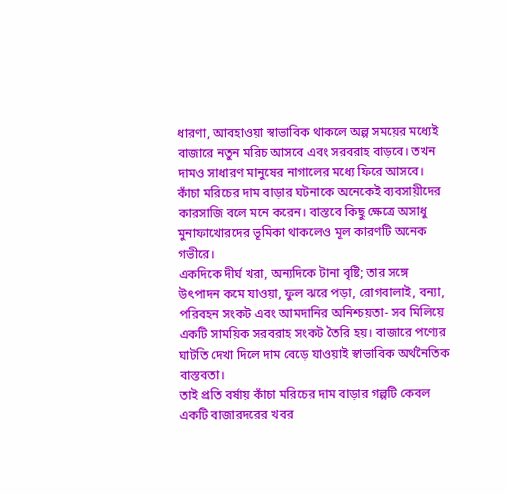ধারণা, আবহাওয়া স্বাভাবিক থাকলে অল্প সময়ের মধ্যেই বাজারে নতুন মরিচ আসবে এবং সরবরাহ বাড়বে। তখন দামও সাধারণ মানুষের নাগালের মধ্যে ফিরে আসবে।
কাঁচা মরিচের দাম বাড়ার ঘটনাকে অনেকেই ব্যবসায়ীদের কারসাজি বলে মনে করেন। বাস্তবে কিছু ক্ষেত্রে অসাধু মুনাফাখোরদের ভূমিকা থাকলেও মূল কারণটি অনেক গভীরে।
একদিকে দীর্ঘ খরা, অন্যদিকে টানা বৃষ্টি; তার সঙ্গে উৎপাদন কমে যাওয়া, ফুল ঝরে পড়া, রোগবালাই, বন্যা, পরিবহন সংকট এবং আমদানির অনিশ্চয়তা- সব মিলিয়ে একটি সাময়িক সরবরাহ সংকট তৈরি হয়। বাজারে পণ্যের ঘাটতি দেখা দিলে দাম বেড়ে যাওয়াই স্বাভাবিক অর্থনৈতিক বাস্তবতা।
তাই প্রতি বর্ষায় কাঁচা মরিচের দাম বাড়ার গল্পটি কেবল একটি বাজারদরের খবর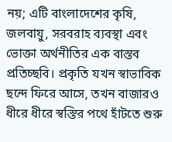নয়; এটি বাংলাদেশের কৃষি, জলবায়ু, সরবরাহ ব্যবস্থা এবং ভোক্তা অর্থনীতির এক বাস্তব প্রতিচ্ছবি। প্রকৃতি যখন স্বাভাবিক ছন্দে ফিরে আসে, তখন বাজারও ধীরে ধীরে স্বস্তির পথে হাঁটতে শুরু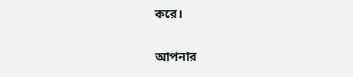করে।

আপনার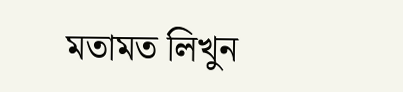মতামত লিখুন